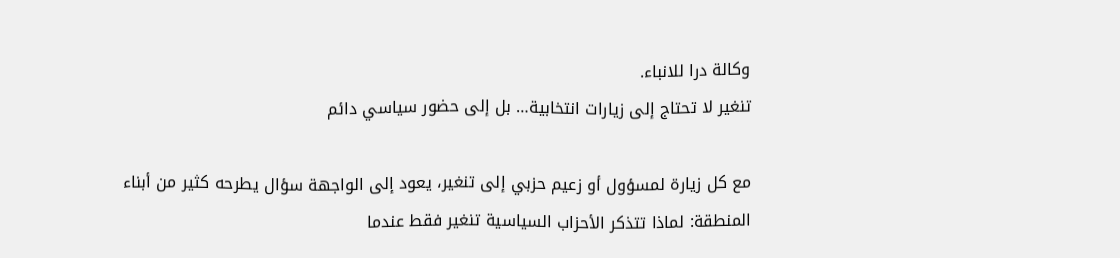وكالة درا للانباء.
تنغير لا تحتاج إلى زيارات انتخابية… بل إلى حضور سياسي دائم

مع كل زيارة لمسؤول أو زعيم حزبي إلى تنغير، يعود إلى الواجهة سؤال يطرحه كثير من أبناء المنطقة: لماذا تتذكر الأحزاب السياسية تنغير فقط عندما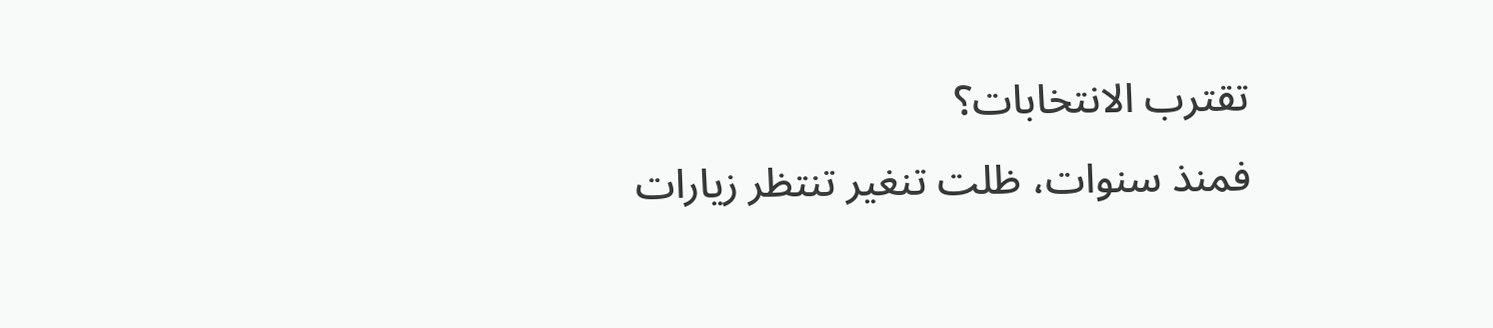تقترب الانتخابات؟
فمنذ سنوات، ظلت تنغير تنتظر زيارات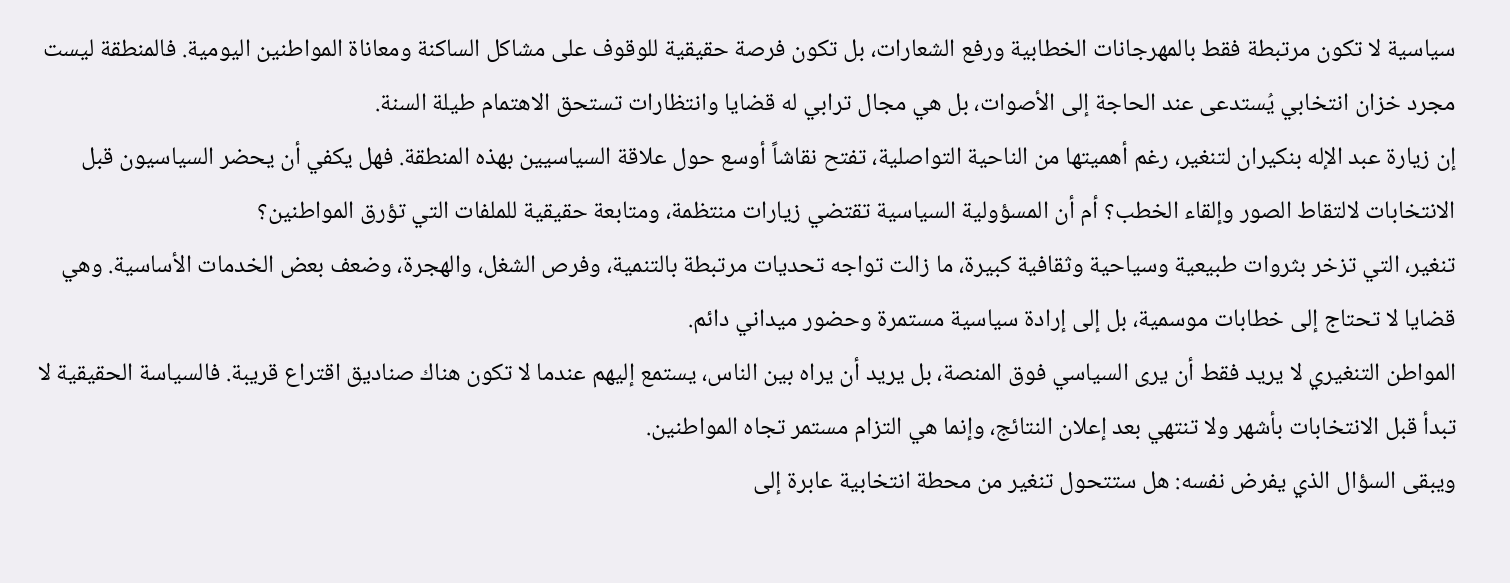سياسية لا تكون مرتبطة فقط بالمهرجانات الخطابية ورفع الشعارات، بل تكون فرصة حقيقية للوقوف على مشاكل الساكنة ومعاناة المواطنين اليومية. فالمنطقة ليست مجرد خزان انتخابي يُستدعى عند الحاجة إلى الأصوات، بل هي مجال ترابي له قضايا وانتظارات تستحق الاهتمام طيلة السنة.
إن زيارة عبد الإله بنكيران لتنغير، رغم أهميتها من الناحية التواصلية، تفتح نقاشاً أوسع حول علاقة السياسيين بهذه المنطقة. فهل يكفي أن يحضر السياسيون قبل الانتخابات لالتقاط الصور وإلقاء الخطب؟ أم أن المسؤولية السياسية تقتضي زيارات منتظمة، ومتابعة حقيقية للملفات التي تؤرق المواطنين؟
تنغير، التي تزخر بثروات طبيعية وسياحية وثقافية كبيرة، ما زالت تواجه تحديات مرتبطة بالتنمية، وفرص الشغل، والهجرة، وضعف بعض الخدمات الأساسية. وهي قضايا لا تحتاج إلى خطابات موسمية، بل إلى إرادة سياسية مستمرة وحضور ميداني دائم.
المواطن التنغيري لا يريد فقط أن يرى السياسي فوق المنصة، بل يريد أن يراه بين الناس، يستمع إليهم عندما لا تكون هناك صناديق اقتراع قريبة. فالسياسة الحقيقية لا تبدأ قبل الانتخابات بأشهر ولا تنتهي بعد إعلان النتائج، وإنما هي التزام مستمر تجاه المواطنين.
ويبقى السؤال الذي يفرض نفسه: هل ستتحول تنغير من محطة انتخابية عابرة إلى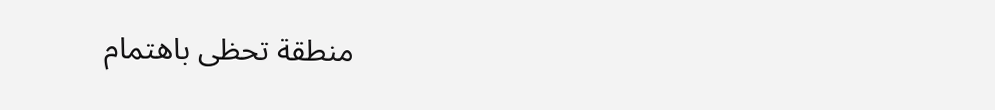منطقة تحظى باهتمام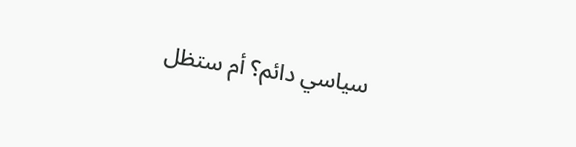سياسي دائم؟ أم ستظل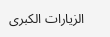الزيارات الكبرى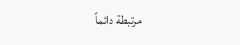مرتبطة دائماً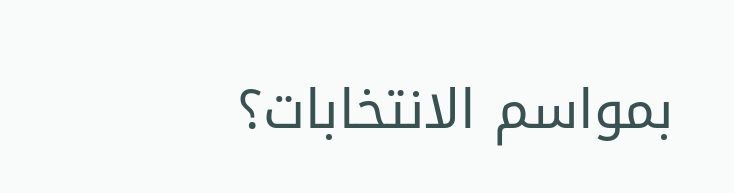بمواسم الانتخابات؟